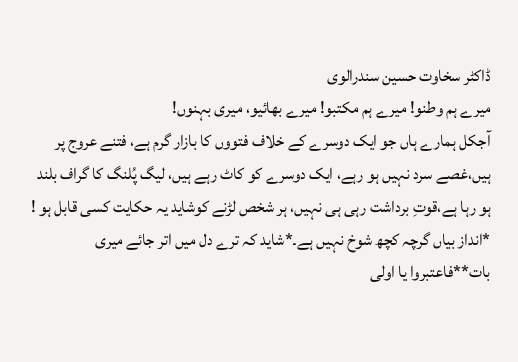ڈاکٹر سخاوت حسین سندرالوی
میرے ہم وطنو! میرے ہم مکتبو! میرے بھائیو، میری بہنوں!
آجکل ہمارے ہاں جو ایک دوسرے کے خلاف فتووں کا بازار گرم ہے، فتنے عروج پر ہیں،غصے سرد نہیں ہو رہے، ایک دوسرے کو کاٹ رہے ہیں، لیگ پُلنگ کا گراف بلند ہو رہا ہے،قوتِ برداشت رہی ہی نہیں، ہر شخص لڑنے کوشاید یہ حکایت کسی قابل ہو !
*انداز بیاں گرچہ کچھ شوخ نہیں ہے۔*شاید کہ ترے دل میں اتر جائے میری بات**فاعتبروا یا اولی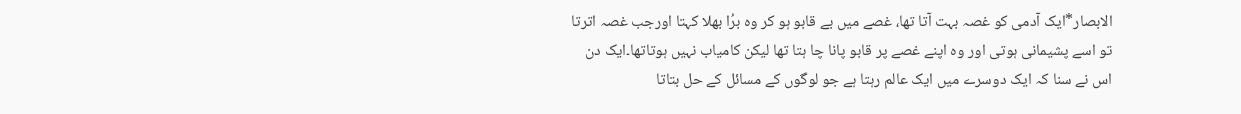الابصار*ایک آدمی کو غصہ بہت آتا تھا، غصے میں بے قابو ہو کر وہ برُا بھلا کہتا اورجب غصہ اترتا تو اسے پشیمانی ہوتی اور وہ اپنے غصے پر قابو پانا چا ہتا تھا لیکن کامیاب نہیں ہوتاتھا۔ایک دن اس نے سنا کہ ایک دوسرے میں ایک عالم رہتا ہے جو لوگوں کے مسائل کے حل بتاتا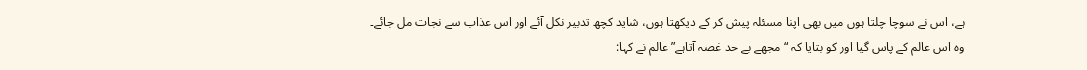ہے، اس نے سوچا چلتا ہوں میں بھی اپنا مسئلہ پیش کر کے دیکھتا ہوں، شاید کچھ تدبیر نکل آئے اور اس عذاب سے نجات مل جائے۔
وہ اس عالم کے پاس گیا اور کو بتایا کہ “مجھے بے حد غصہ آتاہے” عالم نے کہا: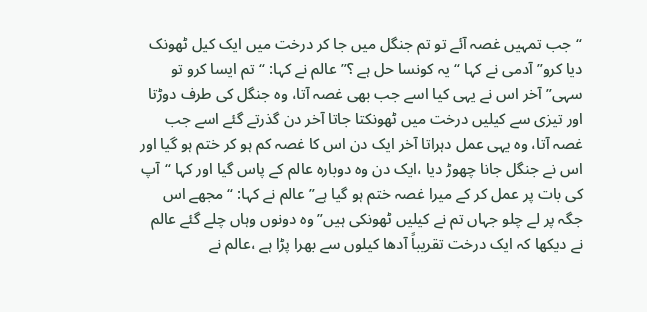“جب تمہیں غصہ آئے تو تم جنگل میں جا کر درخت میں ایک کیل ٹھونک دیا کرو” آدمی نے کہا “یہ کونسا حل ہے ؟” عالم نے کہا: “تم ایسا کرو تو سہی” آخر اس نے یہی کیا اسے جب بھی غصہ آتا، وہ جنگل کی طرف دوڑتا اور تیزی سے کیلیں درخت میں ٹھونکتا جاتا آخر دن گذرتے گئے اسے جب غصہ آتا، وہ یہی عمل دہراتا آخر ایک دن اس کا غصہ کم ہو کر ختم ہو گیا اور اس نے جنگل جانا چھوڑ دیا ،ایک دن وہ دوبارہ عالم کے پاس گیا اور کہا “آپ کی بات پر عمل کر کے میرا غصہ ختم ہو گیا ہے”عالم نے کہا: “مجھے اس جگہ پر لے چلو جہاں تم نے کیلیں ٹھونکی ہیں” وہ دونوں وہاں چلے گئے عالم نے دیکھا کہ ایک درخت تقریباً آدھا کیلوں سے بھرا پڑا ہے ،عالم نے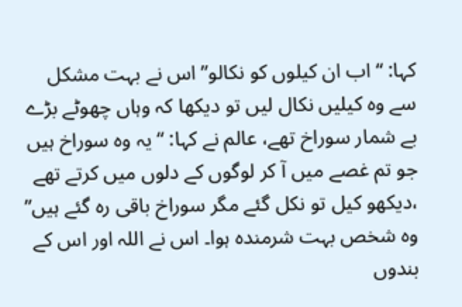کہا: “اب ان کیلوں کو نکالو” اس نے بہت مشکل سے وہ کیلیں نکال لیں تو دیکھا کہ وہاں چھوٹے بڑے بے شمار سوراخ تھے، عالم نے کہا: “یہ وہ سوراخ ہیں جو تم غصے میں آ کر لوگوں کے دلوں میں کرتے تھے ،دیکھو کیل تو نکل گئے مگر سوراخ باقی رہ گئے ہیں” وہ شخص بہت شرمندہ ہوا۔ اس نے اللہ اور اس کے بندوں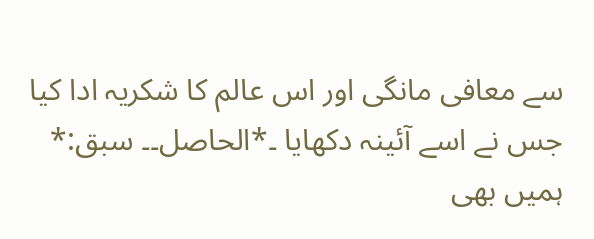سے معافی مانگی اور اس عالم کا شکریہ ادا کیا جس نے اسے آئینہ دکھایا ۔*الحاصل۔۔ سبق:* ہمیں بھی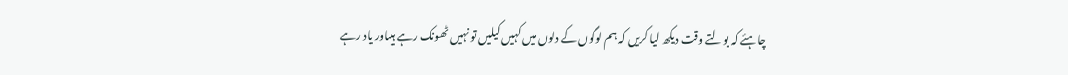چاہئے کہ بولتے وقت دیکھ لیا کریں کہ ہم لوگوں کے دلوں میں کہیں کیلیں تو نہیں ٹھونک رہے ہیںاور یاد رہے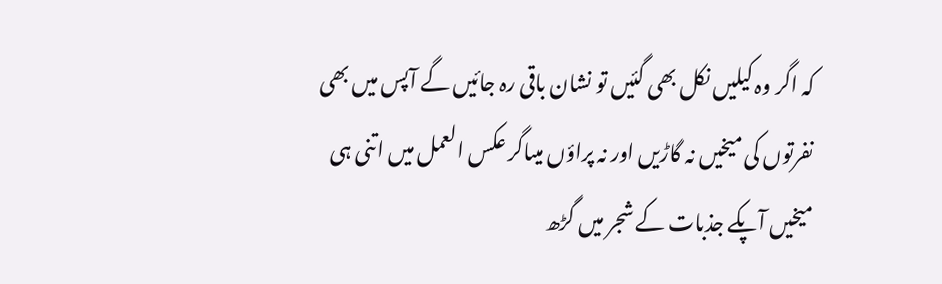کہ اگر وہ کیلیں نکل بھی گئیں تو نشان باقی رہ جائیں گے آپس میں بھی نفرتوں کی میخیں نہ گاڑیں اور نہ پراؤں میںاگر عکس العمل میں اتنی ہی میخیں آپکے جذبات کے شجر میں گڑھ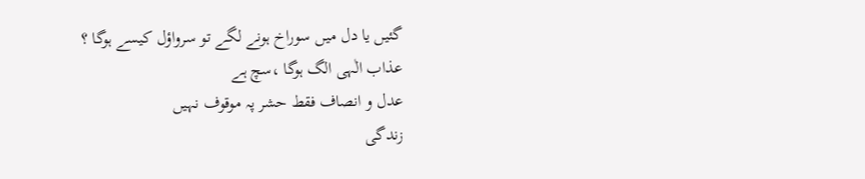گئیں یا دل میں سوراخ ہونے لگے تو سرواؤل کیسے ہوگا ؟
عذاب الٰہی الگ ہوگا ،سچ ہے
عدل و انصاف فقط حشر پہ موقوف نہیں
زندگی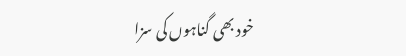خود بھی گناہوں کی سزا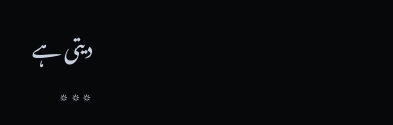دیتی ہے
٭٭٭